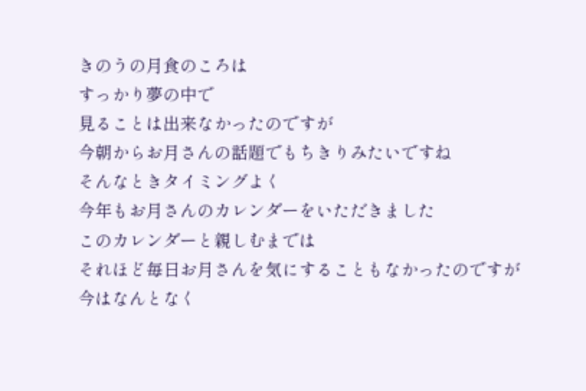きのうの月食のころは
すっかり夢の中で
見ることは出来なかったのですが
今朝からお月さんの話題でもちきりみたいですね
そんなときタイミングよく
今年もお月さんのカレンダーをいただきました
このカレンダーと親しむまでは
それほど毎日お月さんを気にすることもなかったのですが
今はなんとなく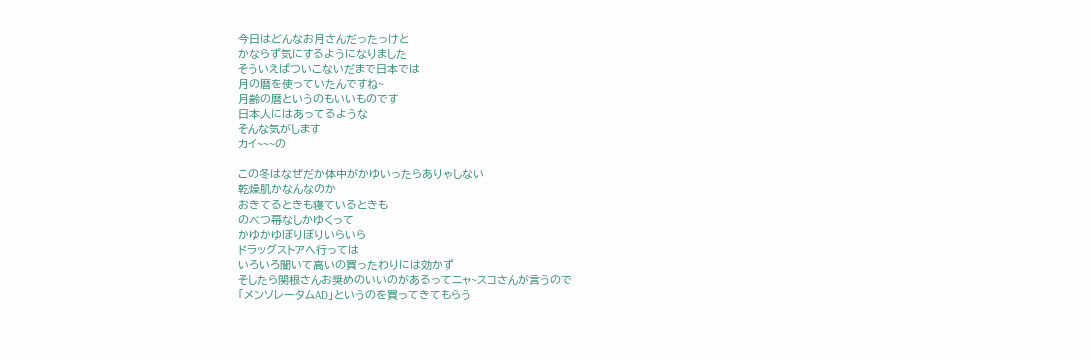今日はどんなお月さんだったっけと
かならず気にするようになりました
そういえばついこないだまで日本では
月の暦を使っていたんですね~
月齢の暦というのもいいものです
日本人にはあってるような
そんな気がします
カイ~~~の

この冬はなぜだか体中がかゆいったらありゃしない
乾燥肌かなんなのか
おきてるときも寝ているときも
のべつ幕なしかゆくって
かゆかゆぼりぼりいらいら
ドラッグストアへ行っては
いろいろ聞いて高いの買ったわりには効かず
そしたら関根さんお奨めのいいのがあるってニャ~スコさんが言うので
「メンソレータムAD」というのを買ってきてもらう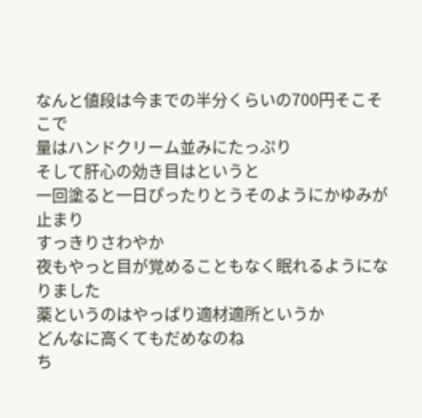なんと値段は今までの半分くらいの700円そこそこで
量はハンドクリーム並みにたっぷり
そして肝心の効き目はというと
一回塗ると一日ぴったりとうそのようにかゆみが止まり
すっきりさわやか
夜もやっと目が覚めることもなく眠れるようになりました
薬というのはやっぱり適材適所というか
どんなに高くてもだめなのね
ち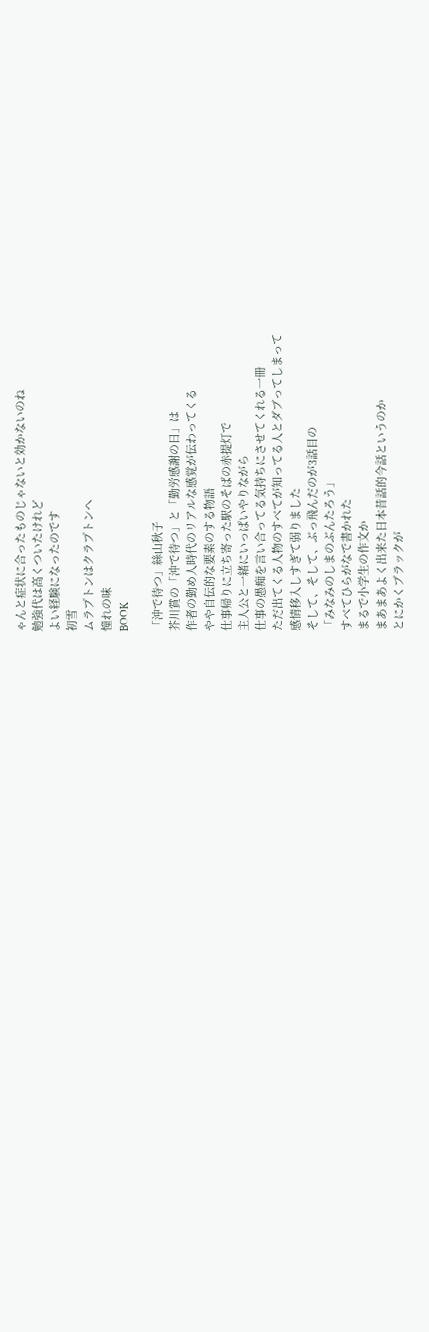ゃんと症状に合ったものじゃないと効かないのね
勉強代は高くついたけれど
よい経験になったのです
初雪
ムラプトンはクラプトンへ
憧れの味
BOOK

「沖で待つ」絲山秋子
芥川賞の「沖で待つ」と「勤労感謝の日」は
作者の勤め人時代のリアルな感覚が伝わってくる
やや自伝的な要素のする物語
仕事帰りに立ち寄った駅のそばの赤提灯で
主人公と一緒にいっぱいやりながら
仕事の愚痴を言い合ってる気持ちにさせてくれる一冊
ただ出てくる人物のすべてが知ってる人とダブってしまって
感情移入しすぎて弱りました
そして、そして、ぶっ飛んだのが3話目の
「みなみのしまのぶんたろう」
すべてひらがなで書かれた
まるで小学生の作文か
まあまあよく出来た日本昔話的今話というのか
とにかくブラックが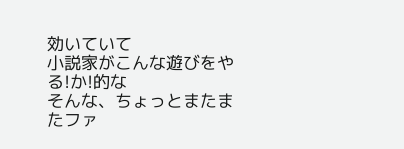効いていて
小説家がこんな遊びをやる!か!的な
そんな、ちょっとまたまたファ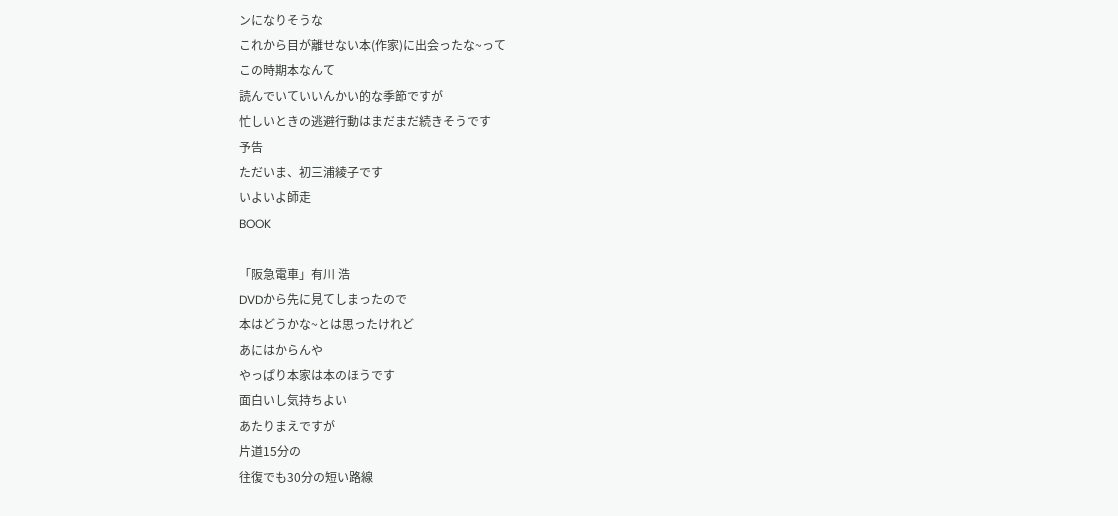ンになりそうな
これから目が離せない本(作家)に出会ったな~って
この時期本なんて
読んでいていいんかい的な季節ですが
忙しいときの逃避行動はまだまだ続きそうです
予告
ただいま、初三浦綾子です
いよいよ師走
BOOK

「阪急電車」有川 浩
DVDから先に見てしまったので
本はどうかな~とは思ったけれど
あにはからんや
やっぱり本家は本のほうです
面白いし気持ちよい
あたりまえですが
片道15分の
往復でも30分の短い路線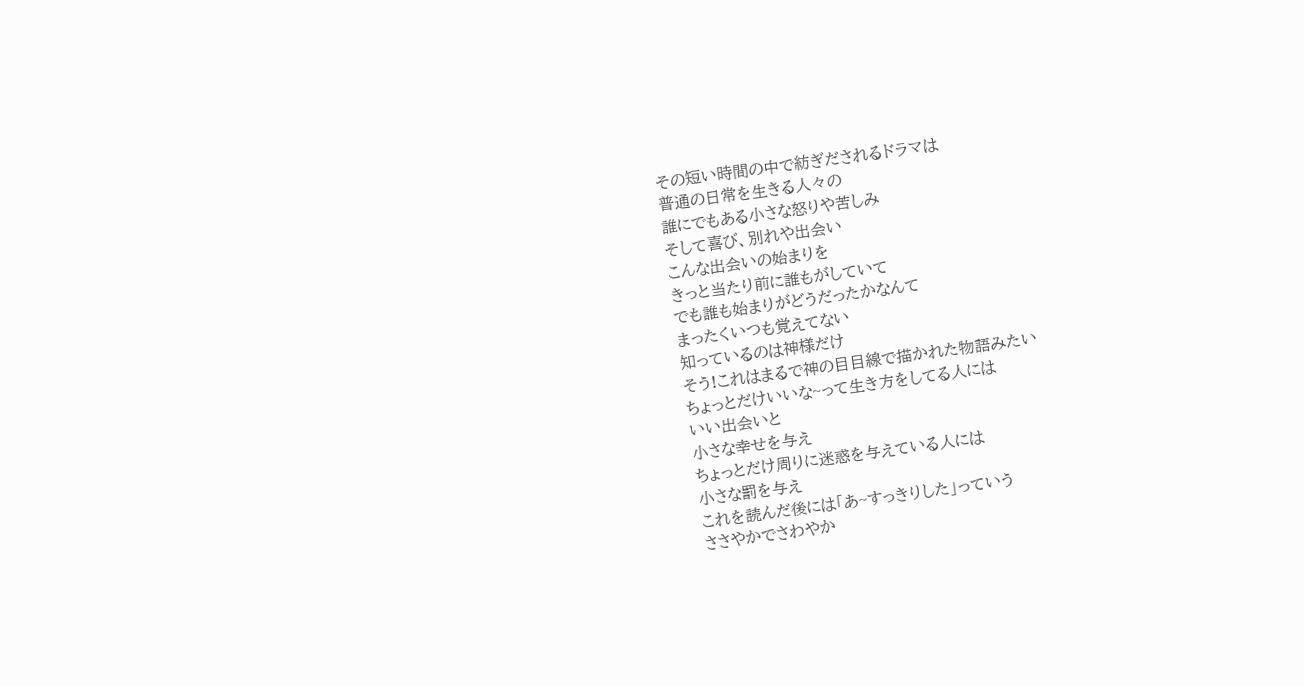その短い時間の中で紡ぎだされるドラマは
普通の日常を生きる人々の
誰にでもある小さな怒りや苦しみ
そして喜び、別れや出会い
こんな出会いの始まりを
きっと当たり前に誰もがしていて
でも誰も始まりがどうだったかなんて
まったくいつも覚えてない
知っているのは神様だけ
そう!これはまるで神の目目線で描かれた物語みたい
ちょっとだけいいな~って生き方をしてる人には
いい出会いと
小さな幸せを与え
ちょっとだけ周りに迷惑を与えている人には
小さな罰を与え
これを読んだ後には「あ~すっきりした」っていう
ささやかでさわやか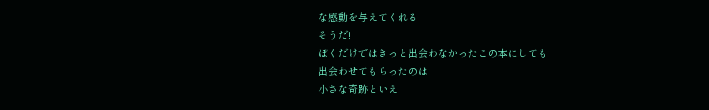な感動を与えてくれる
そうだ!
ぼくだけではきっと出会わなかったこの本にしても
出会わせてもらったのは
小さな奇跡といえ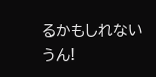るかもしれない
うん!